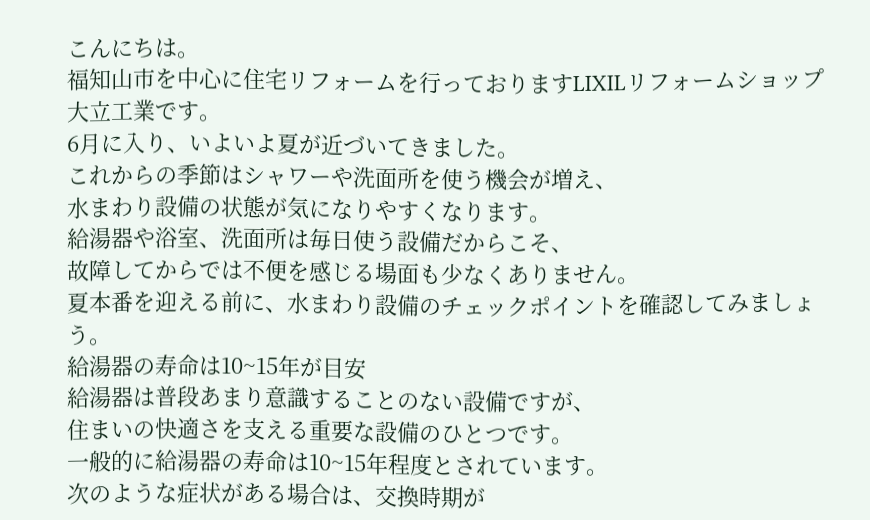こんにちは。
福知山市を中心に住宅リフォームを行っておりますLIXILリフォームショップ大立工業です。
6月に入り、いよいよ夏が近づいてきました。
これからの季節はシャワーや洗面所を使う機会が増え、
水まわり設備の状態が気になりやすくなります。
給湯器や浴室、洗面所は毎日使う設備だからこそ、
故障してからでは不便を感じる場面も少なくありません。
夏本番を迎える前に、水まわり設備のチェックポイントを確認してみましょう。
給湯器の寿命は10~15年が目安
給湯器は普段あまり意識することのない設備ですが、
住まいの快適さを支える重要な設備のひとつです。
一般的に給湯器の寿命は10~15年程度とされています。
次のような症状がある場合は、交換時期が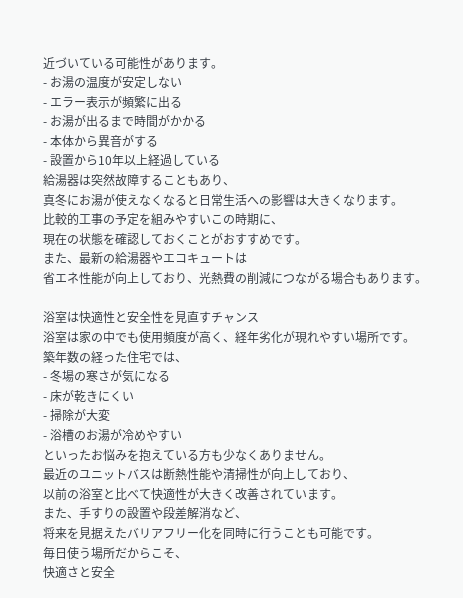近づいている可能性があります。
- お湯の温度が安定しない
- エラー表示が頻繁に出る
- お湯が出るまで時間がかかる
- 本体から異音がする
- 設置から10年以上経過している
給湯器は突然故障することもあり、
真冬にお湯が使えなくなると日常生活への影響は大きくなります。
比較的工事の予定を組みやすいこの時期に、
現在の状態を確認しておくことがおすすめです。
また、最新の給湯器やエコキュートは
省エネ性能が向上しており、光熱費の削減につながる場合もあります。

浴室は快適性と安全性を見直すチャンス
浴室は家の中でも使用頻度が高く、経年劣化が現れやすい場所です。
築年数の経った住宅では、
- 冬場の寒さが気になる
- 床が乾きにくい
- 掃除が大変
- 浴槽のお湯が冷めやすい
といったお悩みを抱えている方も少なくありません。
最近のユニットバスは断熱性能や清掃性が向上しており、
以前の浴室と比べて快適性が大きく改善されています。
また、手すりの設置や段差解消など、
将来を見据えたバリアフリー化を同時に行うことも可能です。
毎日使う場所だからこそ、
快適さと安全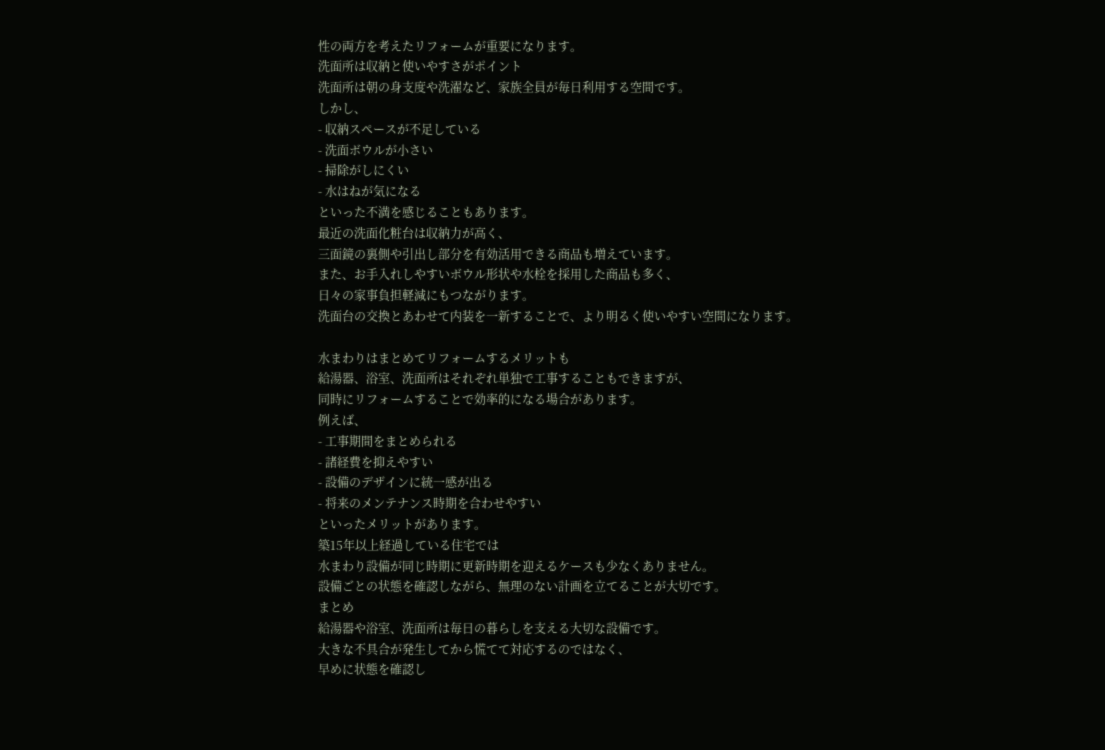性の両方を考えたリフォームが重要になります。
洗面所は収納と使いやすさがポイント
洗面所は朝の身支度や洗濯など、家族全員が毎日利用する空間です。
しかし、
- 収納スペースが不足している
- 洗面ボウルが小さい
- 掃除がしにくい
- 水はねが気になる
といった不満を感じることもあります。
最近の洗面化粧台は収納力が高く、
三面鏡の裏側や引出し部分を有効活用できる商品も増えています。
また、お手入れしやすいボウル形状や水栓を採用した商品も多く、
日々の家事負担軽減にもつながります。
洗面台の交換とあわせて内装を一新することで、より明るく使いやすい空間になります。

水まわりはまとめてリフォームするメリットも
給湯器、浴室、洗面所はそれぞれ単独で工事することもできますが、
同時にリフォームすることで効率的になる場合があります。
例えば、
- 工事期間をまとめられる
- 諸経費を抑えやすい
- 設備のデザインに統一感が出る
- 将来のメンテナンス時期を合わせやすい
といったメリットがあります。
築15年以上経過している住宅では
水まわり設備が同じ時期に更新時期を迎えるケースも少なくありません。
設備ごとの状態を確認しながら、無理のない計画を立てることが大切です。
まとめ
給湯器や浴室、洗面所は毎日の暮らしを支える大切な設備です。
大きな不具合が発生してから慌てて対応するのではなく、
早めに状態を確認し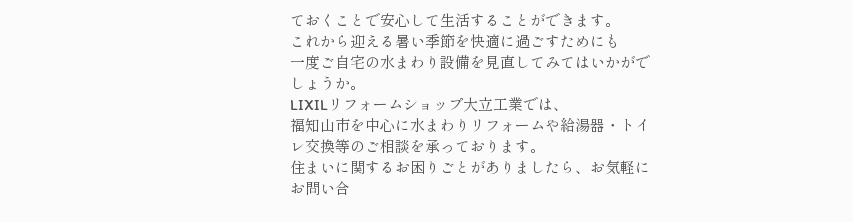ておくことで安心して生活することができます。
これから迎える暑い季節を快適に過ごすためにも
一度ご自宅の水まわり設備を見直してみてはいかがでしょうか。
LIXILリフォームショップ大立工業では、
福知山市を中心に水まわりリフォームや給湯器・トイレ交換等のご相談を承っております。
住まいに関するお困りごとがありましたら、お気軽にお問い合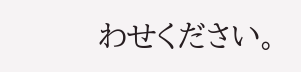わせください。